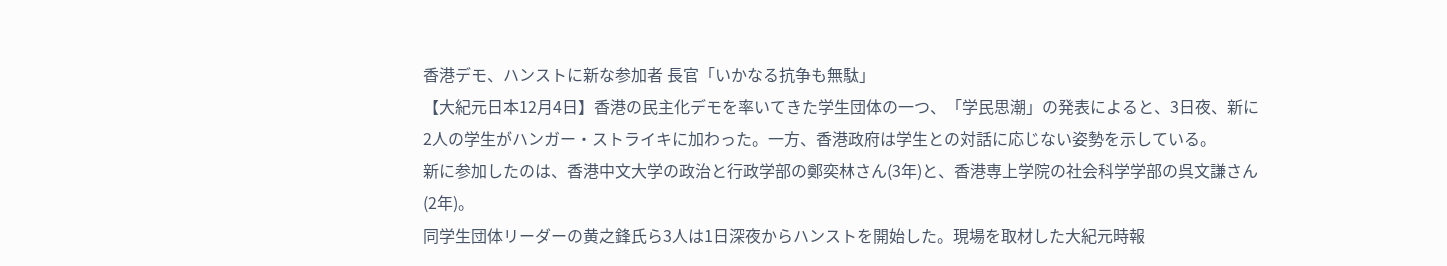香港デモ、ハンストに新な参加者 長官「いかなる抗争も無駄」
【大紀元日本12月4日】香港の民主化デモを率いてきた学生団体の一つ、「学民思潮」の発表によると、3日夜、新に2人の学生がハンガー・ストライキに加わった。一方、香港政府は学生との対話に応じない姿勢を示している。
新に参加したのは、香港中文大学の政治と行政学部の鄭奕林さん(3年)と、香港専上学院の社会科学学部の呉文謙さん(2年)。
同学生団体リーダーの黄之鋒氏ら3人は1日深夜からハンストを開始した。現場を取材した大紀元時報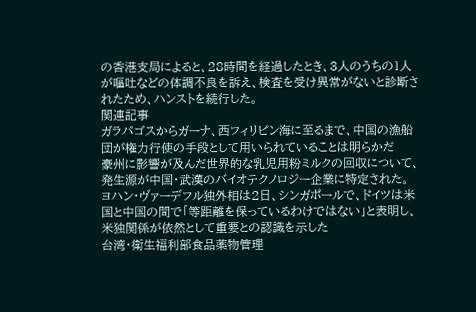の香港支局によると、28時間を経過したとき、3人のうちの1人が嘔吐などの体調不良を訴え、検査を受け異常がないと診断されたため、ハンストを続行した。
関連記事
ガラパゴスからガーナ、西フィリピン海に至るまで、中国の漁船団が権力行使の手段として用いられていることは明らかだ
豪州に影響が及んだ世界的な乳児用粉ミルクの回収について、発生源が中国・武漢のバイオテクノロジー企業に特定された。
ヨハン・ヴァーデフル独外相は2日、シンガポールで、ドイツは米国と中国の間で「等距離を保っているわけではない」と表明し、米独関係が依然として重要との認識を示した
台湾・衛生福利部食品薬物管理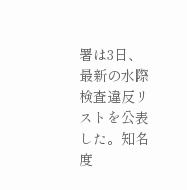署は3日、最新の水際検査違反リストを公表した。知名度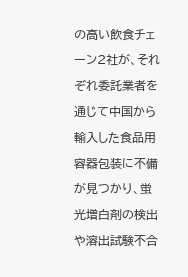の高い飲食チェーン2社が、それぞれ委託業者を通じて中国から輸入した食品用容器包装に不備が見つかり、蛍光増白剤の検出や溶出試験不合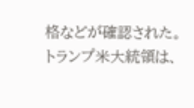格などが確認された。
トランプ米大統領は、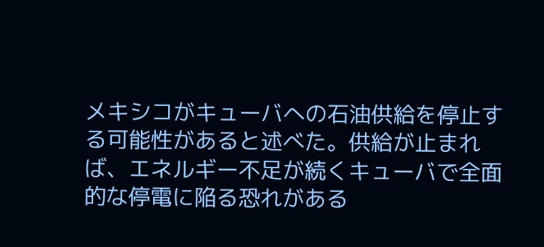メキシコがキューバへの石油供給を停止する可能性があると述べた。供給が止まれば、エネルギー不足が続くキューバで全面的な停電に陥る恐れがある